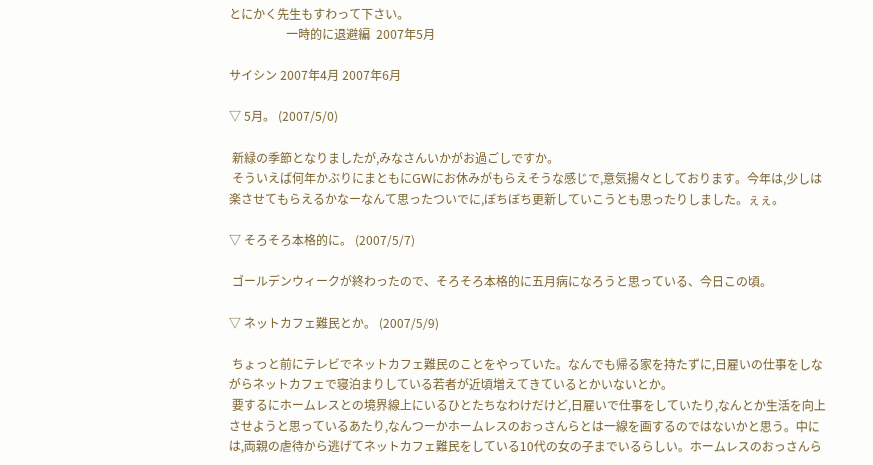とにかく先生もすわって下さい。
                   一時的に退避編  2007年5月

サイシン 2007年4月 2007年6月

▽ 5月。 (2007/5/0)

 新緑の季節となりましたが,みなさんいかがお過ごしですか。
 そういえば何年かぶりにまともにGWにお休みがもらえそうな感じで,意気揚々としております。今年は,少しは楽させてもらえるかなーなんて思ったついでに,ぼちぼち更新していこうとも思ったりしました。ぇぇ。

▽ そろそろ本格的に。 (2007/5/7)

 ゴールデンウィークが終わったので、そろそろ本格的に五月病になろうと思っている、今日この頃。

▽ ネットカフェ難民とか。 (2007/5/9)

 ちょっと前にテレビでネットカフェ難民のことをやっていた。なんでも帰る家を持たずに,日雇いの仕事をしながらネットカフェで寝泊まりしている若者が近頃増えてきているとかいないとか。
 要するにホームレスとの境界線上にいるひとたちなわけだけど,日雇いで仕事をしていたり,なんとか生活を向上させようと思っているあたり,なんつーかホームレスのおっさんらとは一線を画するのではないかと思う。中には,両親の虐待から逃げてネットカフェ難民をしている10代の女の子までいるらしい。ホームレスのおっさんら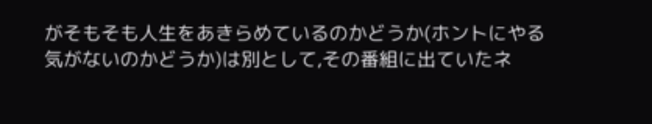がそもそも人生をあきらめているのかどうか(ホントにやる気がないのかどうか)は別として,その番組に出ていたネ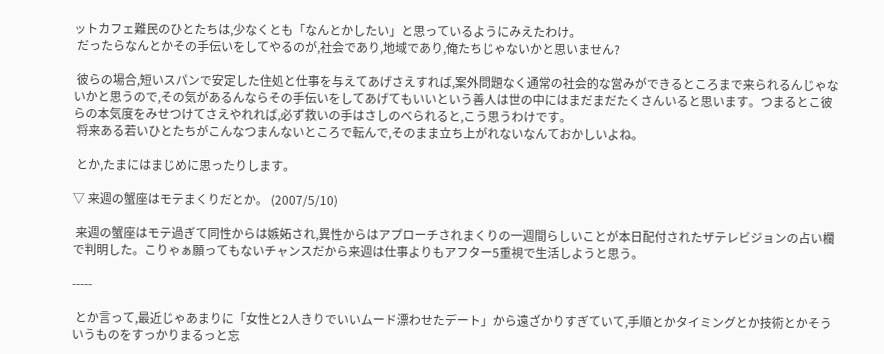ットカフェ難民のひとたちは,少なくとも「なんとかしたい」と思っているようにみえたわけ。
 だったらなんとかその手伝いをしてやるのが,社会であり,地域であり,俺たちじゃないかと思いません?

 彼らの場合,短いスパンで安定した住処と仕事を与えてあげさえすれば,案外問題なく通常の社会的な営みができるところまで来られるんじゃないかと思うので,その気があるんならその手伝いをしてあげてもいいという善人は世の中にはまだまだたくさんいると思います。つまるとこ彼らの本気度をみせつけてさえやれれば,必ず救いの手はさしのべられると,こう思うわけです。
 将来ある若いひとたちがこんなつまんないところで転んで,そのまま立ち上がれないなんておかしいよね。

 とか,たまにはまじめに思ったりします。

▽ 来週の蟹座はモテまくりだとか。 (2007/5/10)

 来週の蟹座はモテ過ぎて同性からは嫉妬され,異性からはアプローチされまくりの一週間らしいことが本日配付されたザテレビジョンの占い欄で判明した。こりゃぁ願ってもないチャンスだから来週は仕事よりもアフター5重視で生活しようと思う。

-----

 とか言って,最近じゃあまりに「女性と2人きりでいいムード漂わせたデート」から遠ざかりすぎていて,手順とかタイミングとか技術とかそういうものをすっかりまるっと忘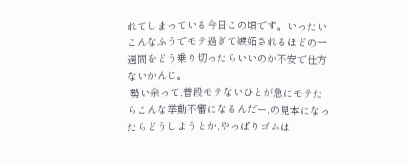れてしまっている今日この頃です。いったいこんなふうでモテ過ぎて嫉妬されるほどの一週間をどう乗り切ったらいいのか不安で仕方ないかんじ。
 勢い余って,普段モテないひとが急にモテたらこんな挙動不審になるんだー,の見本になったらどうしようとか,やっぱりゴムは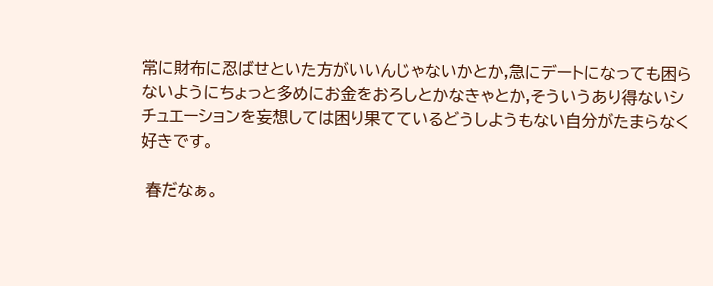常に財布に忍ばせといた方がいいんじゃないかとか,急にデートになっても困らないようにちょっと多めにお金をおろしとかなきゃとか,そういうあり得ないシチュエーションを妄想しては困り果てているどうしようもない自分がたまらなく好きです。

 春だなぁ。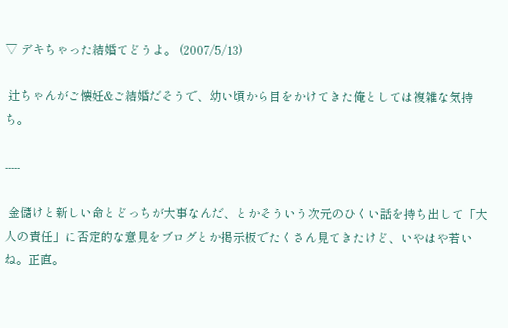▽ デキちゃった結婚てどうよ。 (2007/5/13)

 辻ちゃんがご懐妊&ご結婚だそうで、幼い頃から目をかけてきた俺としては複雑な気持ち。

-----

 金儲けと新しい命とどっちが大事なんだ、とかそういう次元のひくい話を持ち出して「大人の責任」に否定的な意見をブログとか掲示板でたくさん見てきたけど、いやはや若いね。正直。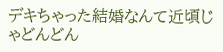デキちゃった結婚なんて近頃じゃどんどん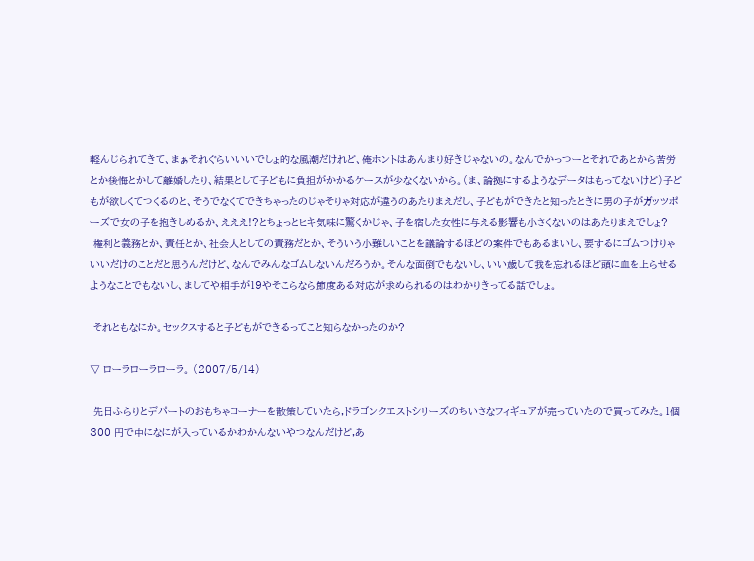軽んじられてきて、まぁそれぐらいいいでしょ的な風潮だけれど、俺ホントはあんまり好きじゃないの。なんでかっつーとそれであとから苦労とか後悔とかして離婚したり、結果として子どもに負担がかかるケースが少なくないから。(ま、論拠にするようなデータはもってないけど)子どもが欲しくてつくるのと、そうでなくてできちゃったのじゃそりゃ対応が違うのあたりまえだし、子どもができたと知ったときに男の子がガッツポーズで女の子を抱きしめるか、えええ!?とちょっとヒキ気味に驚くかじゃ、子を宿した女性に与える影響も小さくないのはあたりまえでしょ?
 権利と義務とか、責任とか、社会人としての責務だとか、そういう小難しいことを議論するほどの案件でもあるまいし、要するにゴムつけりゃいいだけのことだと思うんだけど、なんでみんなゴムしないんだろうか。そんな面倒でもないし、いい歳して我を忘れるほど頭に血を上らせるようなことでもないし、ましてや相手が19やそこらなら節度ある対応が求められるのはわかりきってる話でしょ。

 それともなにか。セックスすると子どもができるってこと知らなかったのか?

▽ ローラローラローラ。 (2007/5/14)

 先日ふらりとデパートのおもちゃコーナーを散策していたら,ドラゴンクエストシリーズのちいさなフィギュアが売っていたので買ってみた。1個 300 円で中になにが入っているかわかんないやつなんだけど,あ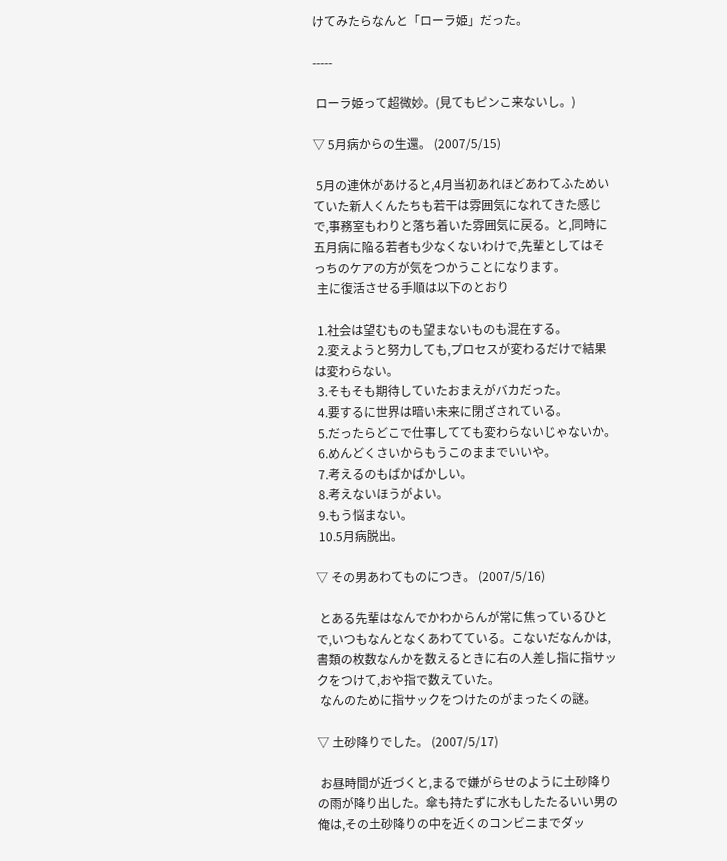けてみたらなんと「ローラ姫」だった。

-----

 ローラ姫って超微妙。(見てもピンこ来ないし。)

▽ 5月病からの生還。 (2007/5/15)

 5月の連休があけると,4月当初あれほどあわてふためいていた新人くんたちも若干は雰囲気になれてきた感じで,事務室もわりと落ち着いた雰囲気に戻る。と,同時に五月病に陥る若者も少なくないわけで,先輩としてはそっちのケアの方が気をつかうことになります。
 主に復活させる手順は以下のとおり

 1.社会は望むものも望まないものも混在する。
 2.変えようと努力しても,プロセスが変わるだけで結果は変わらない。
 3.そもそも期待していたおまえがバカだった。
 4.要するに世界は暗い未来に閉ざされている。
 5.だったらどこで仕事してても変わらないじゃないか。
 6.めんどくさいからもうこのままでいいや。
 7.考えるのもばかばかしい。
 8.考えないほうがよい。
 9.もう悩まない。
 10.5月病脱出。

▽ その男あわてものにつき。 (2007/5/16)

 とある先輩はなんでかわからんが常に焦っているひとで,いつもなんとなくあわてている。こないだなんかは,書類の枚数なんかを数えるときに右の人差し指に指サックをつけて,おや指で数えていた。
 なんのために指サックをつけたのがまったくの謎。

▽ 土砂降りでした。 (2007/5/17)

 お昼時間が近づくと,まるで嫌がらせのように土砂降りの雨が降り出した。傘も持たずに水もしたたるいい男の俺は,その土砂降りの中を近くのコンビニまでダッ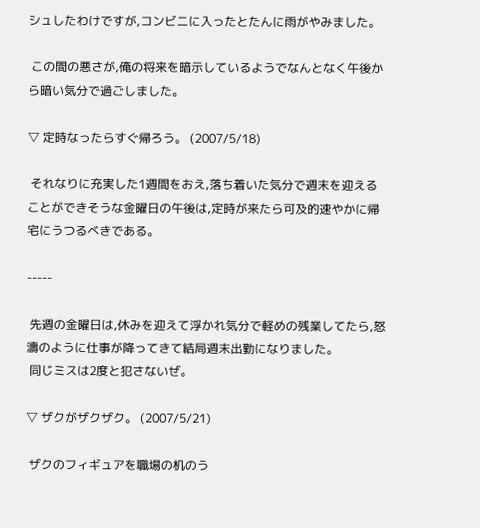シュしたわけですが,コンビニに入ったとたんに雨がやみました。

 この間の悪さが,俺の将来を暗示しているようでなんとなく午後から暗い気分で過ごしました。

▽ 定時なったらすぐ帰ろう。 (2007/5/18)

 それなりに充実した1週間をおえ,落ち着いた気分で週末を迎えることができそうな金曜日の午後は,定時が来たら可及的速やかに帰宅にうつるべきである。

-----

 先週の金曜日は,休みを迎えて浮かれ気分で軽めの残業してたら,怒濤のように仕事が降ってきて結局週末出勤になりました。
 同じミスは2度と犯さないぜ。

▽ ザクがザクザク。 (2007/5/21)

 ザクのフィギュアを職場の机のう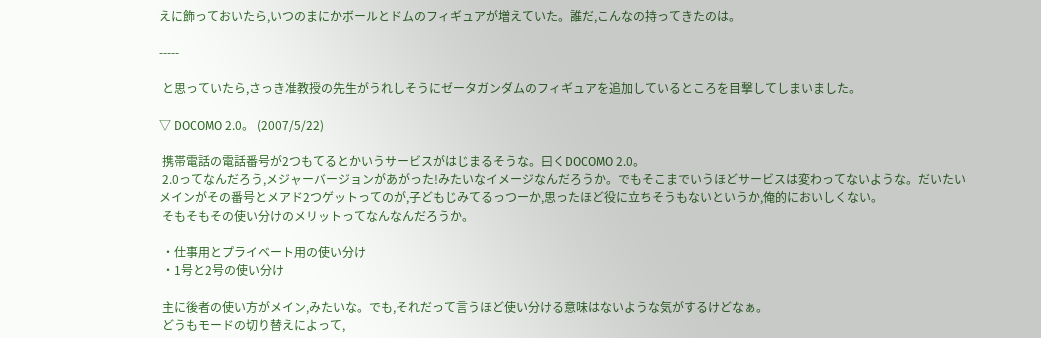えに飾っておいたら,いつのまにかボールとドムのフィギュアが増えていた。誰だ,こんなの持ってきたのは。

-----

 と思っていたら,さっき准教授の先生がうれしそうにゼータガンダムのフィギュアを追加しているところを目撃してしまいました。

▽ DOCOMO 2.0。 (2007/5/22)

 携帯電話の電話番号が2つもてるとかいうサービスがはじまるそうな。曰くDOCOMO 2.0。
 2.0ってなんだろう,メジャーバージョンがあがった!みたいなイメージなんだろうか。でもそこまでいうほどサービスは変わってないような。だいたいメインがその番号とメアド2つゲットってのが,子どもじみてるっつーか,思ったほど役に立ちそうもないというか,俺的においしくない。
 そもそもその使い分けのメリットってなんなんだろうか。

 ・仕事用とプライベート用の使い分け
 ・1号と2号の使い分け

 主に後者の使い方がメイン,みたいな。でも,それだって言うほど使い分ける意味はないような気がするけどなぁ。
 どうもモードの切り替えによって,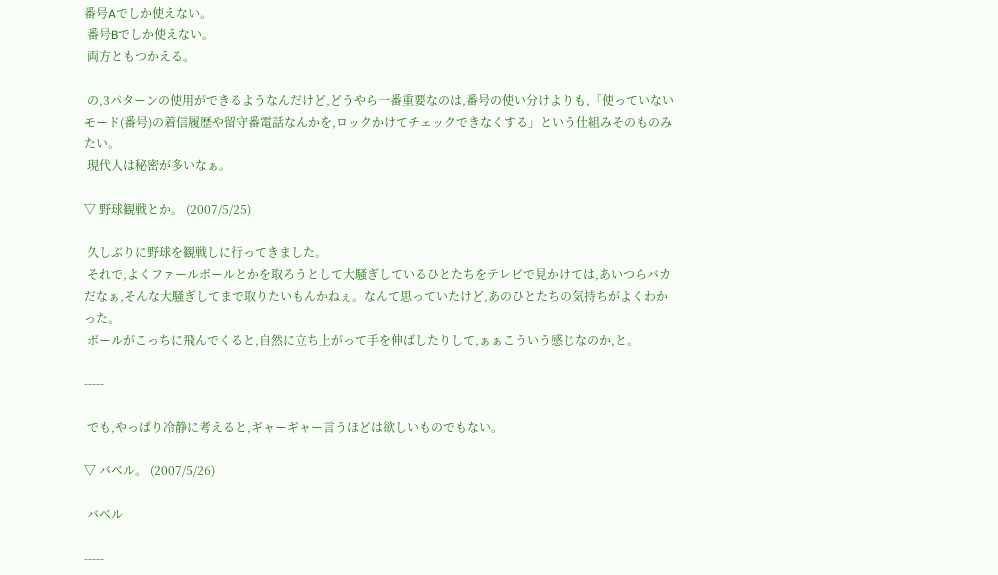番号Aでしか使えない。
 番号Bでしか使えない。
 両方ともつかえる。

 の,3パターンの使用ができるようなんだけど,どうやら一番重要なのは,番号の使い分けよりも,「使っていないモード(番号)の着信履歴や留守番電話なんかを,ロックかけてチェックできなくする」という仕組みそのものみたい。
 現代人は秘密が多いなぁ。

▽ 野球観戦とか。 (2007/5/25)

 久しぶりに野球を観戦しに行ってきました。
 それで,よくファールボールとかを取ろうとして大騒ぎしているひとたちをテレビで見かけては,あいつらバカだなぁ,そんな大騒ぎしてまで取りたいもんかねぇ。なんて思っていたけど,あのひとたちの気持ちがよくわかった。
 ボールがこっちに飛んでくると,自然に立ち上がって手を伸ばしたりして,ぁぁこういう感じなのか,と。

-----

 でも,やっぱり冷静に考えると,ギャーギャー言うほどは欲しいものでもない。

▽ バベル。 (2007/5/26)

 バベル

-----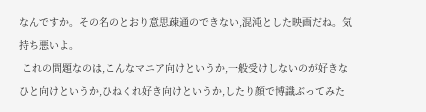なんですか。その名のとおり意思疎通のできない,混沌とした映画だね。気持ち悪いよ。
 これの問題なのは,こんなマニア向けというか,一般受けしないのが好きなひと向けというか,ひねくれ好き向けというか,したり顔で博識ぶってみた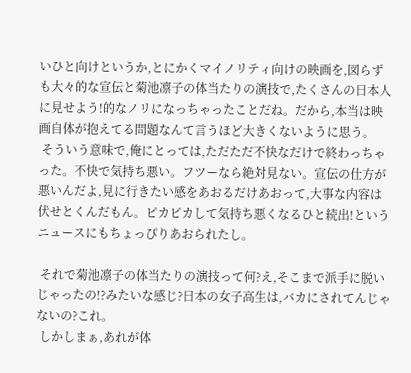いひと向けというか,とにかくマイノリティ向けの映画を,図らずも大々的な宣伝と菊池凛子の体当たりの演技で,たくさんの日本人に見せよう!的なノリになっちゃったことだね。だから,本当は映画自体が抱えてる問題なんて言うほど大きくないように思う。
 そういう意味で,俺にとっては,ただただ不快なだけで終わっちゃった。不快で気持ち悪い。フツーなら絶対見ない。宣伝の仕方が悪いんだよ,見に行きたい感をあおるだけあおって,大事な内容は伏せとくんだもん。ピカピカして気持ち悪くなるひと続出!というニュースにもちょっぴりあおられたし。

 それで菊池凛子の体当たりの演技って何?え,そこまで派手に脱いじゃったの!?みたいな感じ?日本の女子高生は,バカにされてんじゃないの?これ。
 しかしまぁ,あれが体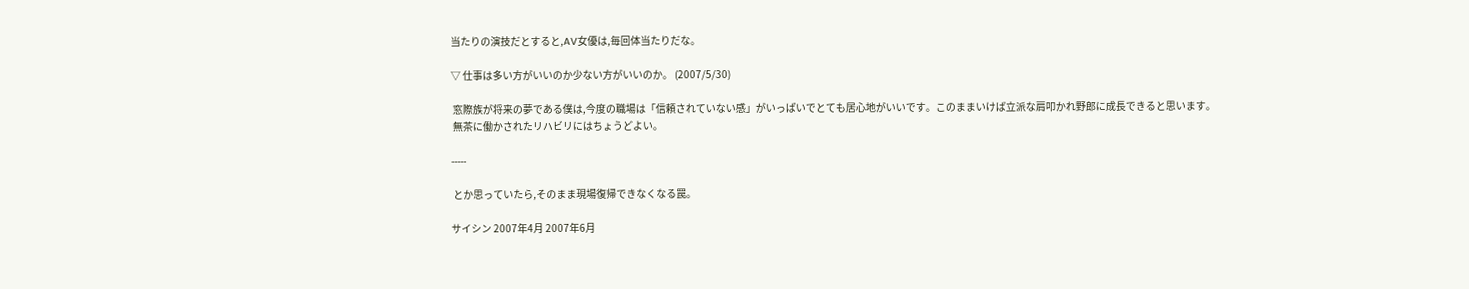当たりの演技だとすると,AV女優は,毎回体当たりだな。

▽ 仕事は多い方がいいのか少ない方がいいのか。 (2007/5/30)

 窓際族が将来の夢である僕は,今度の職場は「信頼されていない感」がいっぱいでとても居心地がいいです。このままいけば立派な肩叩かれ野郎に成長できると思います。
 無茶に働かされたリハビリにはちょうどよい。

-----

 とか思っていたら,そのまま現場復帰できなくなる罠。

サイシン 2007年4月 2007年6月